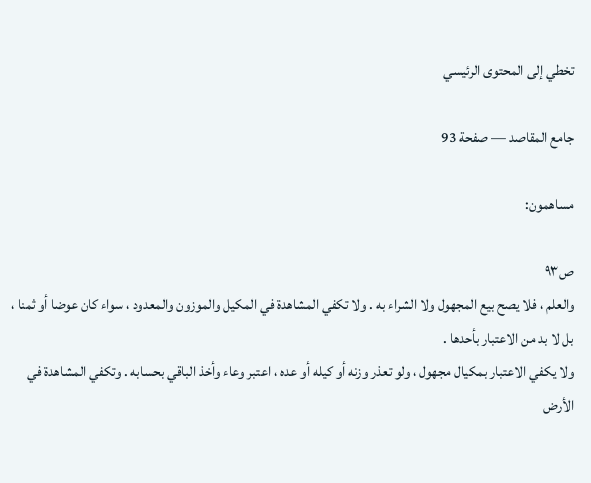تخطي إلى المحتوى الرئيسي

جامع المقاصد — صفحة 93

مساهمون:

ص٩٣
والعلم ، فلا يصح بيع المجهول ولا الشراء به . ولا تكفي المشاهدة في المكيل والموزون والمعدود ، سواء كان عوضا أو ثمنا ، بل لا بد من الاعتبار بأحدها .
ولا يكفي الاعتبار بمكيال مجهول ، ولو تعذر وزنه أو كيله أو عده ، اعتبر وعاء وأخذ الباقي بحسابه . وتكفي المشاهدة في الأرض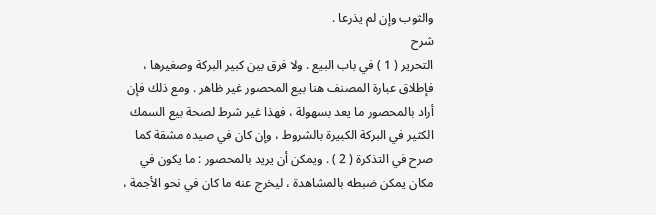والثوب وإن لم يذرعا .
شرح
التحرير ( 1 ) في باب البيع . ولا فرق بين كبير البركة وصغيرها ، فإطلاق عبارة المصنف هنا بيع المحصور غير ظاهر . ومع ذلك فإن أراد بالمحصور ما يعد بسهولة ، فهذا غير شرط لصحة بيع السمك الكثير في البركة الكبيرة بالشروط ، وإن كان في صيده مشقة كما صرح في التذكرة ( 2 ) . ويمكن أن يريد بالمحصور : ما يكون في مكان يمكن ضبطه بالمشاهدة ، ليخرج عنه ما كان في نحو الأجمة ،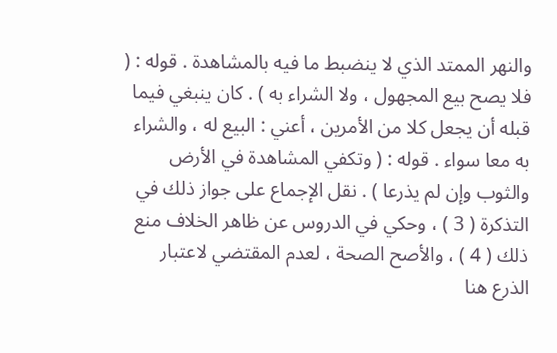والنهر الممتد الذي لا ينضبط ما فيه بالمشاهدة . قوله : ( فلا يصح بيع المجهول ، ولا الشراء به ) . كان ينبغي فيما قبله أن يجعل كلا من الأمرين ، أعني : البيع له ، والشراء به معا سواء . قوله : ( وتكفي المشاهدة في الأرض والثوب وإن لم يذرعا ) . نقل الإجماع على جواز ذلك في التذكرة ( 3 ) ، وحكي في الدروس عن ظاهر الخلاف منع ذلك ( 4 ) ، والأصح الصحة ، لعدم المقتضي لاعتبار الذرع هنا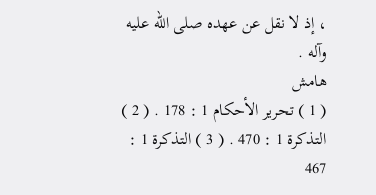، إذ لا نقل عن عهده صلى الله عليه وآله .
هامش
( 1 ) تحرير الأحكام 1 : 178 . ( 2 ) التذكرة 1 : 470 . ( 3 ) التذكرة 1 : 467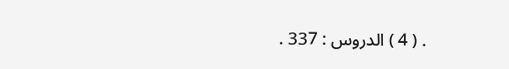. ( 4 ) الدروس : 337 .